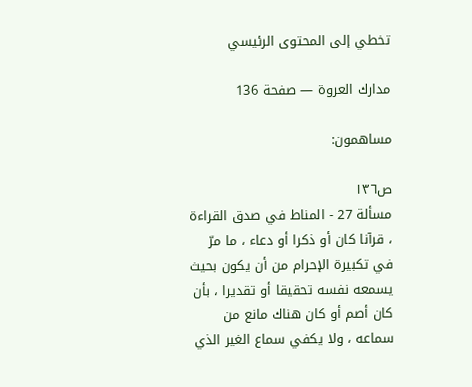تخطي إلى المحتوى الرئيسي

مدارك العروة — صفحة 136

مساهمون:

ص١٣٦
مسألة 27 - المناط في صدق القراءة ، قرآنا كان أو ذكرا أو دعاء ، ما مرّ في تكبيرة الإحرام من أن يكون بحيث يسمعه نفسه تحقيقا أو تقديرا ، بأن كان أصم أو كان هناك مانع من سماعه ، ولا يكفي سماع الغير الذي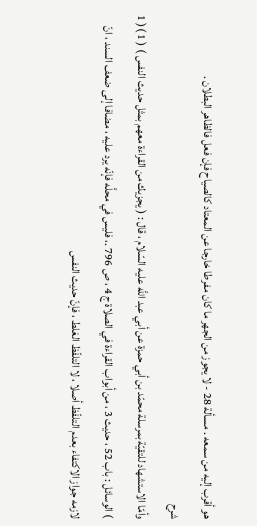هو أقرب إليه من سمعه . مسألة 28 - لا يجوز من الجهر ما كان مفرطا خارجا عن المعتاد كالصياح فإن فعل فالظاهر البطلان .
شرح
وأمّا الاستشهاد للتقيّة بمرسلة محمّد بن أبي حمزة عن أبي عبد اللَّه عليه السّلام ، قال : ( يجزيك من القراءة معهم بمثل حديث النفس ) ( 1 )( 1 ) الوسائل : باب 52 ، حديث 3 ، من أبواب القراءة في الصلاة ج 4 ، ص 796 .، فليس في محلَّه فإنّه يرد عليه ، مضافا إلى ضعف السند ، انّ لازمه جواز الاكتفاء بعدم التلفّظ أصلا ، لا التلفّظ الغلط ، فإنّ حديث النفس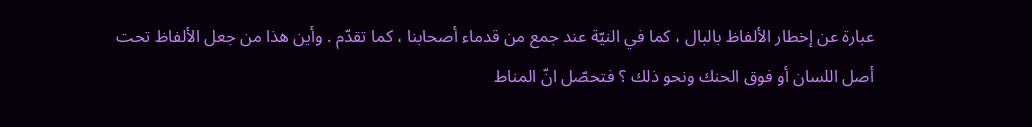عبارة عن إخطار الألفاظ بالبال ، كما في النيّة عند جمع من قدماء أصحابنا ، كما تقدّم . وأين هذا من جعل الألفاظ تحت أصل اللسان أو فوق الحنك ونحو ذلك ؟ فتحصّل انّ المناط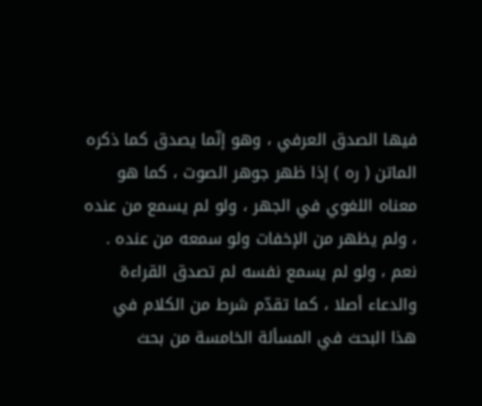فيها الصدق العرفي ، وهو إنّما يصدق كما ذكره الماتن ( ره ) إذا ظهر جوهر الصوت ، كما هو معناه اللغوي في الجهر ، ولو لم يسمع من عنده ، ولم يظهر من الإخفات ولو سمعه من عنده . نعم ، ولو لم يسمع نفسه لم تصدق القراءة والدعاء أصلا ، كما تقدّم شرط من الكلام في هذا البحث في المسألة الخامسة من بحث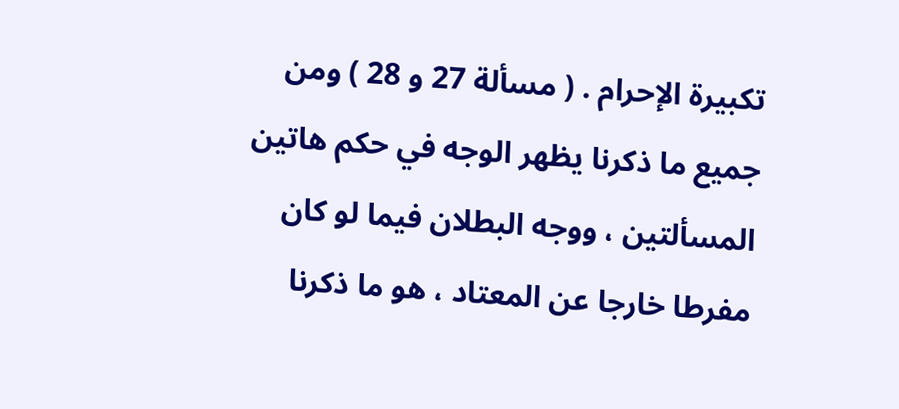تكبيرة الإحرام . ( مسألة 27 و 28 ) ومن جميع ما ذكرنا يظهر الوجه في حكم هاتين المسألتين ، ووجه البطلان فيما لو كان مفرطا خارجا عن المعتاد ، هو ما ذكرنا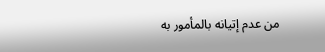من عدم إتيانه بالمأمور به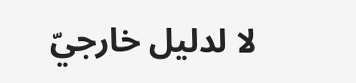لا لدليل خارجيّ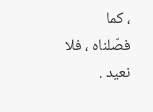، كما فصّلناه ، فلا نعيد .